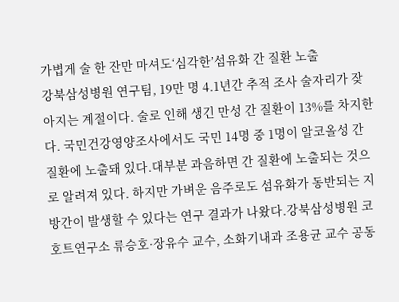가볍게 술 한 잔만 마셔도‘심각한’섬유화 간 질환 노출
강북삼성병원 연구팀, 19만 명 4.1년간 추적 조사 술자리가 잦아지는 계절이다. 술로 인해 생긴 만성 간 질환이 13%를 차지한다. 국민건강영양조사에서도 국민 14명 중 1명이 알코올성 간 질환에 노출돼 있다.대부분 과음하면 간 질환에 노출되는 것으로 알려져 있다. 하지만 가벼운 음주로도 섬유화가 동반되는 지방간이 발생할 수 있다는 연구 결과가 나왔다.강북삼성병원 코호트연구소 류승호·장유수 교수, 소화기내과 조용균 교수 공동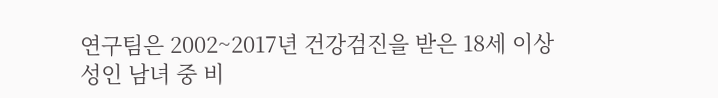연구팀은 2002~2017년 건강검진을 받은 18세 이상 성인 남녀 중 비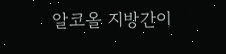알코올 지방간이